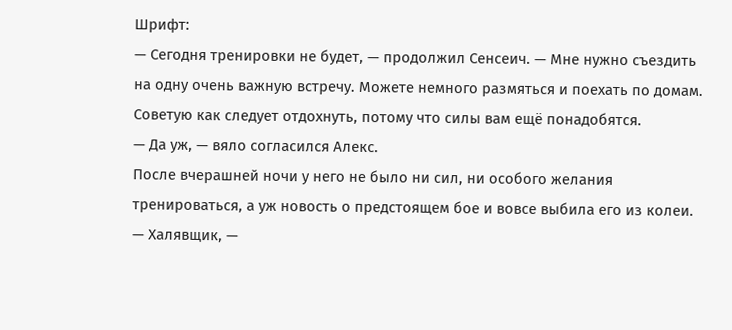Шрифт:
— Сегодня тренировки не будет, — продолжил Сенсеич. — Мне нужно съездить на одну очень важную встречу. Можете немного размяться и поехать по домам. Советую как следует отдохнуть, потому что силы вам ещё понадобятся.
— Да уж, — вяло согласился Алекс.
После вчерашней ночи у него не было ни сил, ни особого желания тренироваться, а уж новость о предстоящем бое и вовсе выбила его из колеи.
— Халявщик, —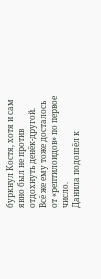буркнул Костя, хотя и сам явно был не против отдохнуть денёк-другой. Всё же ему тоже досталось от «рептилоидов» по первое число.
Данила подошёл к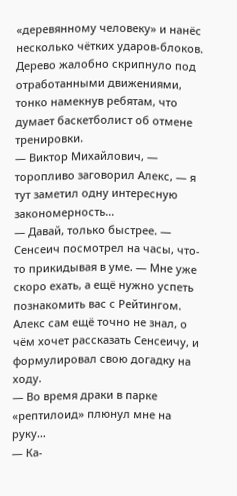«деревянному человеку» и нанёс несколько чётких ударов-блоков. Дерево жалобно скрипнуло под отработанными движениями, тонко намекнув ребятам, что думает баскетболист об отмене тренировки.
— Виктор Михайлович, — торопливо заговорил Алекс, — я тут заметил одну интересную закономерность…
— Давай, только быстрее. — Сенсеич посмотрел на часы, что-то прикидывая в уме. — Мне уже скоро ехать, а ещё нужно успеть познакомить вас с Рейтингом.
Алекс сам ещё точно не знал, о чём хочет рассказать Сенсеичу, и формулировал свою догадку на ходу.
— Во время драки в парке «рептилоид» плюнул мне на руку…
— Ка-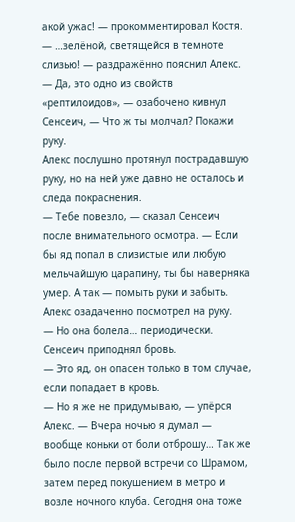акой ужас! — прокомментировал Костя.
— …зелёной, светящейся в темноте слизью! — раздражённо пояснил Алекс.
— Да, это одно из свойств «рептилоидов», — озабочено кивнул Сенсеич, — Что ж ты молчал? Покажи руку.
Алекс послушно протянул пострадавшую руку, но на ней уже давно не осталось и следа покраснения.
— Тебе повезло, — сказал Сенсеич после внимательного осмотра. — Если бы яд попал в слизистые или любую мельчайшую царапину, ты бы наверняка умер. А так — помыть руки и забыть.
Алекс озадаченно посмотрел на руку.
— Но она болела… периодически.
Сенсеич приподнял бровь.
— Это яд, он опасен только в том случае, если попадает в кровь.
— Но я же не придумываю, — упёрся Алекс. — Вчера ночью я думал — вообще коньки от боли отброшу… Так же было после первой встречи со Шрамом, затем перед покушением в метро и возле ночного клуба. Сегодня она тоже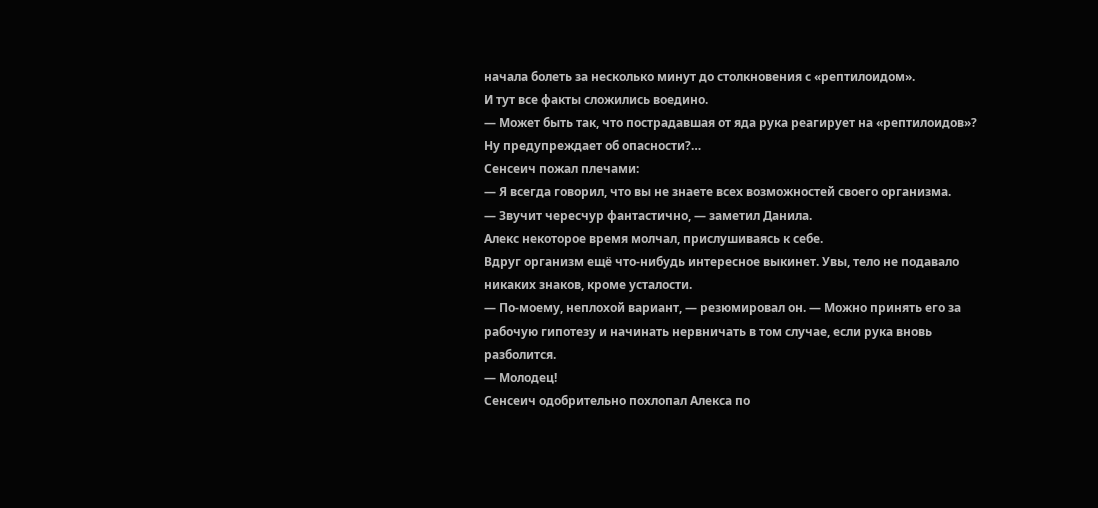начала болеть за несколько минут до столкновения с «рептилоидом».
И тут все факты сложились воедино.
— Может быть так, что пострадавшая от яда рука реагирует на «рептилоидов»? Ну предупреждает об опасности?…
Сенсеич пожал плечами:
— Я всегда говорил, что вы не знаете всех возможностей своего организма.
— Звучит чересчур фантастично, — заметил Данила.
Алекс некоторое время молчал, прислушиваясь к себе.
Вдруг организм ещё что-нибудь интересное выкинет. Увы, тело не подавало никаких знаков, кроме усталости.
— По-моему, неплохой вариант, — резюмировал он. — Можно принять его за рабочую гипотезу и начинать нервничать в том случае, если рука вновь разболится.
— Молодец!
Сенсеич одобрительно похлопал Алекса по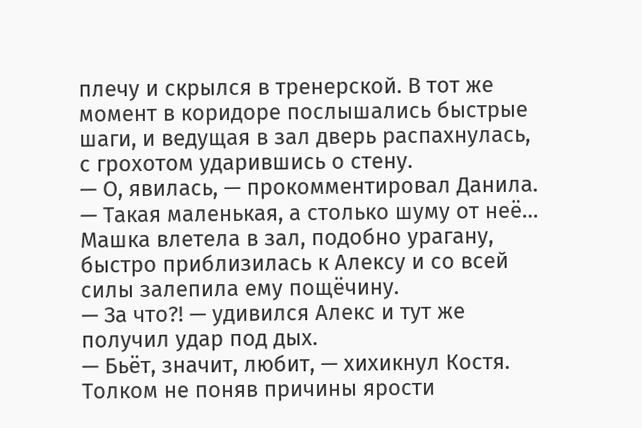плечу и скрылся в тренерской. В тот же момент в коридоре послышались быстрые шаги, и ведущая в зал дверь распахнулась, с грохотом ударившись о стену.
— О, явилась, — прокомментировал Данила. — Такая маленькая, а столько шуму от неё…
Машка влетела в зал, подобно урагану, быстро приблизилась к Алексу и со всей силы залепила ему пощёчину.
— За что?! — удивился Алекс и тут же получил удар под дых.
— Бьёт, значит, любит, — хихикнул Костя.
Толком не поняв причины ярости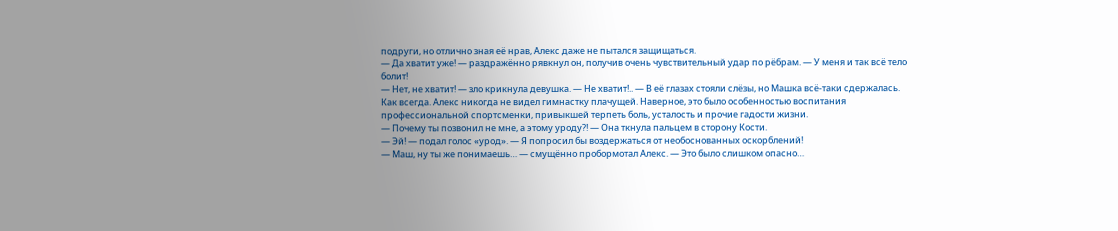подруги, но отлично зная её нрав, Алекс даже не пытался защищаться.
— Да хватит уже! — раздражённо рявкнул он, получив очень чувствительный удар по рёбрам. — У меня и так всё тело болит!
— Нет, не хватит! — зло крикнула девушка. — Не хватит!.. — В её глазах стояли слёзы, но Машка всё-таки сдержалась.
Как всегда. Алекс никогда не видел гимнастку плачущей. Наверное, это было особенностью воспитания профессиональной спортсменки, привыкшей терпеть боль, усталость и прочие гадости жизни.
— Почему ты позвонил не мне, а этому уроду?! — Она ткнула пальцем в сторону Кости.
— Эй! — подал голос «урод». — Я попросил бы воздержаться от необоснованных оскорблений!
— Маш, ну ты же понимаешь… — смущённо пробормотал Алекс. — Это было слишком опасно…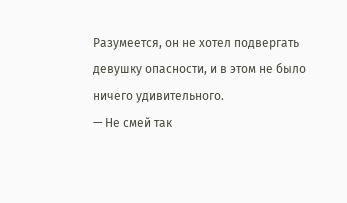Разумеется, он не хотел подвергать девушку опасности, и в этом не было ничего удивительного.
— Не смей так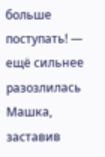больше поступать! — ещё сильнее разозлилась Машка, заставив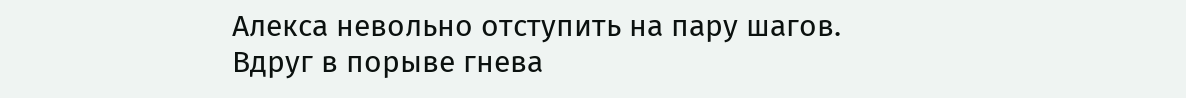Алекса невольно отступить на пару шагов. Вдруг в порыве гнева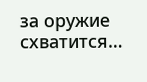за оружие схватится…